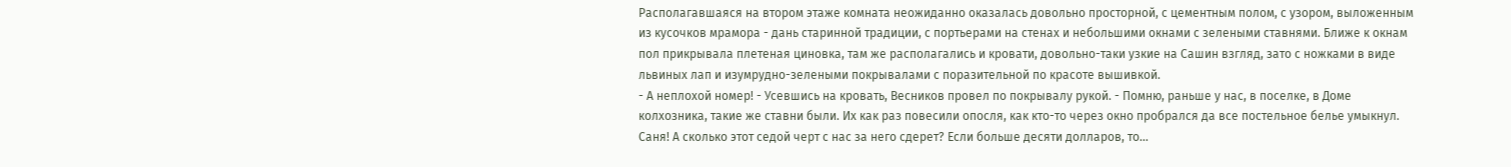Располагавшаяся на втором этаже комната неожиданно оказалась довольно просторной, с цементным полом, с узором, выложенным из кусочков мрамора - дань старинной традиции, с портьерами на стенах и небольшими окнами с зелеными ставнями. Ближе к окнам пол прикрывала плетеная циновка, там же располагались и кровати, довольно-таки узкие на Сашин взгляд, зато с ножками в виде львиных лап и изумрудно-зелеными покрывалами с поразительной по красоте вышивкой.
- А неплохой номер! - Усевшись на кровать, Весников провел по покрывалу рукой. - Помню, раньше у нас, в поселке, в Доме колхозника, такие же ставни были. Их как раз повесили опосля, как кто-то через окно пробрался да все постельное белье умыкнул. Саня! А сколько этот седой черт с нас за него сдерет? Если больше десяти долларов, то…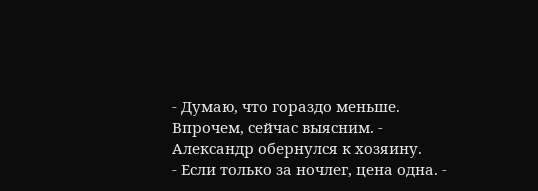- Думаю, что гораздо меньше. Впрочем, сейчас выясним. - Александр обернулся к хозяину.
- Если только за ночлег, цена одна. -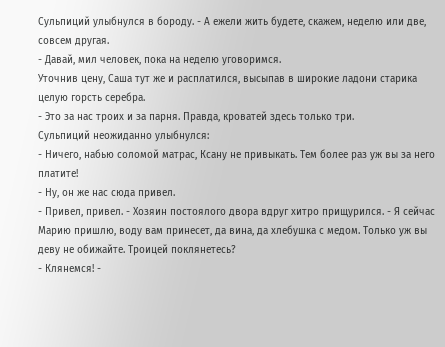Сульпиций улыбнулся в бороду. - А ежели жить будете, скажем, неделю или две, совсем другая.
- Давай, мил человек, пока на неделю уговоримся.
Уточнив цену, Саша тут же и расплатился, высыпав в широкие ладони старика целую горсть серебра.
- Это за нас троих и за парня. Правда, кроватей здесь только три.
Сульпиций неожиданно улыбнулся:
- Ничего, набью соломой матрас, Ксану не привыкать. Тем более раз уж вы за него платите!
- Ну, он же нас сюда привел.
- Привел, привел. - Хозяин постоялого двора вдруг хитро прищурился. - Я сейчас Марию пришлю, воду вам принесет, да вина, да хлебушка с медом. Только уж вы деву не обижайте. Троицей поклянетесь?
- Клянемся! -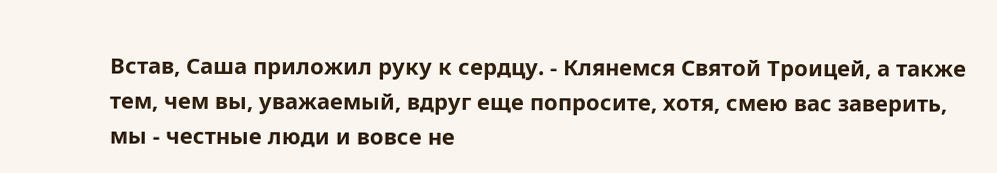Встав, Саша приложил руку к сердцу. - Клянемся Святой Троицей, а также тем, чем вы, уважаемый, вдруг еще попросите, хотя, смею вас заверить, мы - честные люди и вовсе не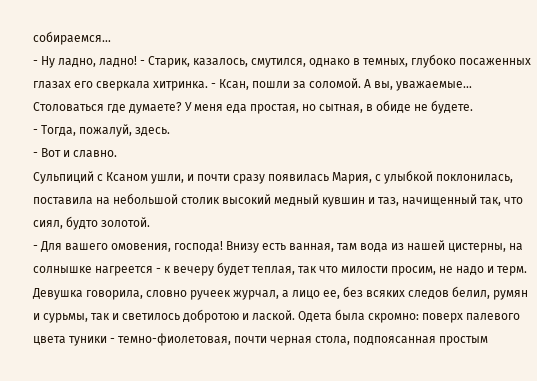собираемся…
- Ну ладно, ладно! - Старик, казалось, смутился, однако в темных, глубоко посаженных глазах его сверкала хитринка. - Ксан, пошли за соломой. А вы, уважаемые… Столоваться где думаете? У меня еда простая, но сытная, в обиде не будете.
- Тогда, пожалуй, здесь.
- Вот и славно.
Сульпиций с Ксаном ушли, и почти сразу появилась Мария, с улыбкой поклонилась, поставила на небольшой столик высокий медный кувшин и таз, начищенный так, что сиял, будто золотой.
- Для вашего омовения, господа! Внизу есть ванная, там вода из нашей цистерны, на солнышке нагреется - к вечеру будет теплая, так что милости просим, не надо и терм.
Девушка говорила, словно ручеек журчал, а лицо ее, без всяких следов белил, румян и сурьмы, так и светилось добротою и лаской. Одета была скромно: поверх палевого цвета туники - темно-фиолетовая, почти черная стола, подпоясанная простым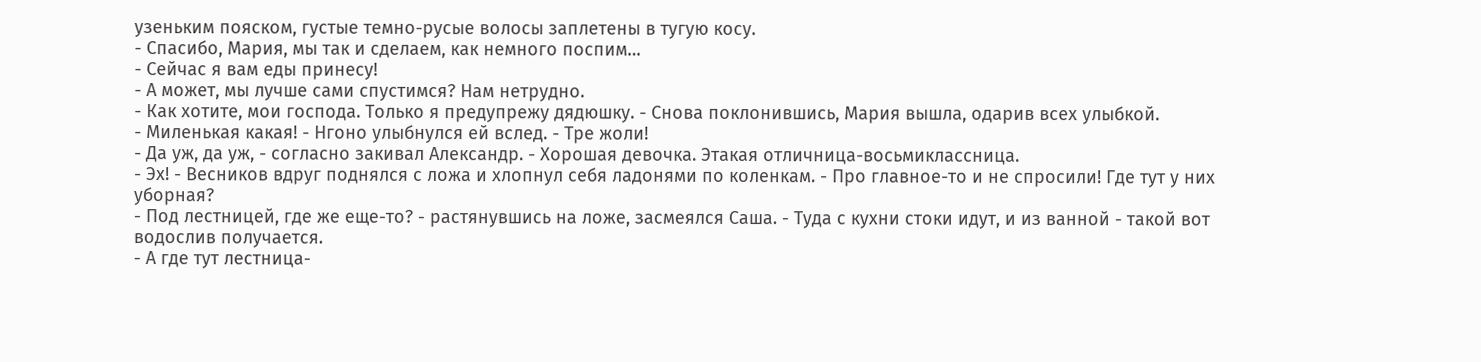узеньким пояском, густые темно-русые волосы заплетены в тугую косу.
- Спасибо, Мария, мы так и сделаем, как немного поспим…
- Сейчас я вам еды принесу!
- А может, мы лучше сами спустимся? Нам нетрудно.
- Как хотите, мои господа. Только я предупрежу дядюшку. - Снова поклонившись, Мария вышла, одарив всех улыбкой.
- Миленькая какая! - Нгоно улыбнулся ей вслед. - Тре жоли!
- Да уж, да уж, - согласно закивал Александр. - Хорошая девочка. Этакая отличница-восьмиклассница.
- Эх! - Весников вдруг поднялся с ложа и хлопнул себя ладонями по коленкам. - Про главное-то и не спросили! Где тут у них уборная?
- Под лестницей, где же еще-то? - растянувшись на ложе, засмеялся Саша. - Туда с кухни стоки идут, и из ванной - такой вот водослив получается.
- А где тут лестница-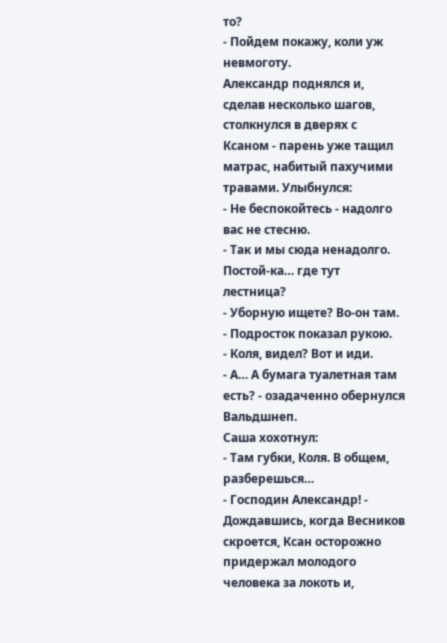то?
- Пойдем покажу, коли уж невмоготу.
Александр поднялся и, сделав несколько шагов, столкнулся в дверях с Ксаном - парень уже тащил матрас, набитый пахучими травами. Улыбнулся:
- Не беспокойтесь - надолго вас не стесню.
- Так и мы сюда ненадолго. Постой-ка… где тут лестница?
- Уборную ищете? Во-он там. - Подросток показал рукою.
- Коля, видел? Вот и иди.
- А… А бумага туалетная там есть? - озадаченно обернулся Вальдшнеп.
Саша хохотнул:
- Там губки, Коля. В общем, разберешься…
- Господин Александр! - Дождавшись, когда Весников скроется, Ксан осторожно придержал молодого человека за локоть и,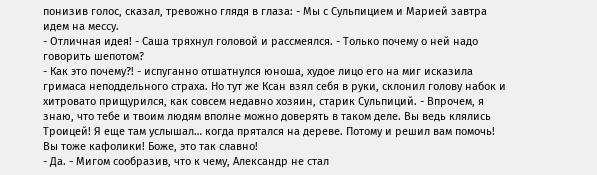понизив голос, сказал, тревожно глядя в глаза: - Мы с Сульпицием и Марией завтра идем на мессу.
- Отличная идея! - Саша тряхнул головой и рассмеялся. - Только почему о ней надо говорить шепотом?
- Как это почему?! - испуганно отшатнулся юноша, худое лицо его на миг исказила гримаса неподдельного страха. Но тут же Ксан взял себя в руки, склонил голову набок и хитровато прищурился, как совсем недавно хозяин, старик Сульпиций. - Впрочем, я знаю, что тебе и твоим людям вполне можно доверять в таком деле. Вы ведь клялись Троицей! Я еще там услышал… когда прятался на дереве. Потому и решил вам помочь! Вы тоже кафолики! Боже, это так славно!
- Да. - Мигом сообразив, что к чему, Александр не стал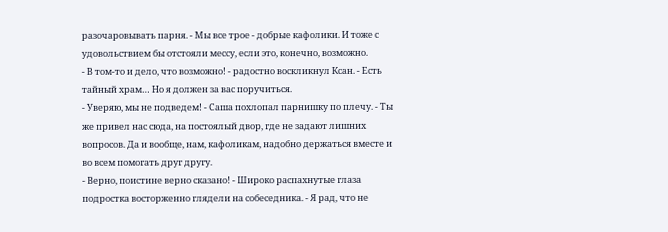разочаровывать парня. - Мы все трое - добрые кафолики. И тоже с удовольствием бы отстояли мессу, если это, конечно, возможно.
- В том-то и дело, что возможно! - радостно воскликнул Ксан. - Есть тайный храм… Но я должен за вас поручиться.
- Уверяю, мы не подведем! - Саша похлопал парнишку по плечу. - Ты же привел нас сюда, на постоялый двор, где не задают лишних вопросов. Да и вообще, нам, кафоликам, надобно держаться вместе и во всем помогать друг другу.
- Верно, поистине верно сказано! - Широко распахнутые глаза подростка восторженно глядели на собеседника. - Я рад, что не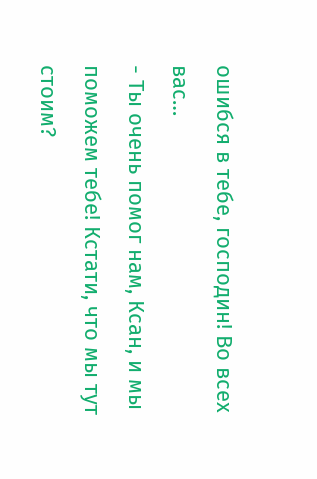ошибся в тебе, господин! Во всех вас…
- Ты очень помог нам, Ксан, и мы поможем тебе! Кстати, что мы тут стоим?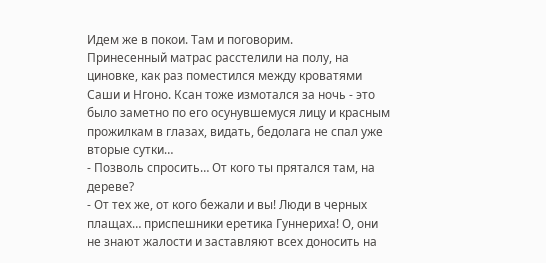Идем же в покои. Там и поговорим.
Принесенный матрас расстелили на полу, на циновке, как раз поместился между кроватями Саши и Нгоно. Ксан тоже измотался за ночь - это было заметно по его осунувшемуся лицу и красным прожилкам в глазах, видать, бедолага не спал уже вторые сутки…
- Позволь спросить… От кого ты прятался там, на дереве?
- От тех же, от кого бежали и вы! Люди в черных плащах… приспешники еретика Гуннериха! О, они не знают жалости и заставляют всех доносить на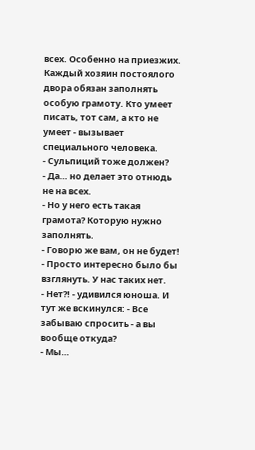всех. Особенно на приезжих. Каждый хозяин постоялого двора обязан заполнять особую грамоту. Кто умеет писать, тот сам, а кто не умеет - вызывает специального человека.
- Сульпиций тоже должен?
- Да… но делает это отнюдь не на всех.
- Но у него есть такая грамота? Которую нужно заполнять.
- Говорю же вам, он не будет!
- Просто интересно было бы взглянуть. У нас таких нет.
- Нет?! - удивился юноша. И тут же вскинулся: - Все забываю спросить - а вы вообще откуда?
- Мы…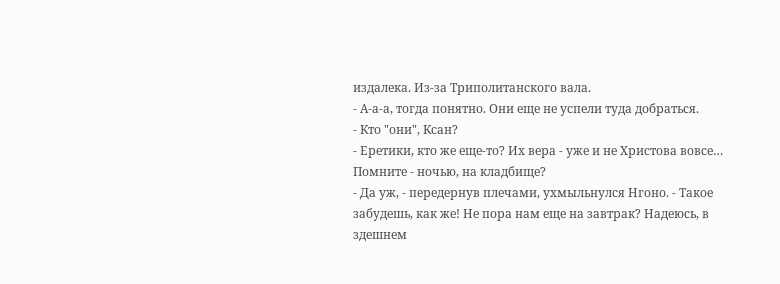издалека. Из-за Триполитанского вала.
- А-а-а, тогда понятно. Они еще не успели туда добраться.
- Кто "они", Ксан?
- Еретики, кто же еще-то? Их вера - уже и не Христова вовсе… Помните - ночью, на кладбище?
- Да уж, - передернув плечами, ухмыльнулся Нгоно. - Такое забудешь, как же! Не пора нам еще на завтрак? Надеюсь, в здешнем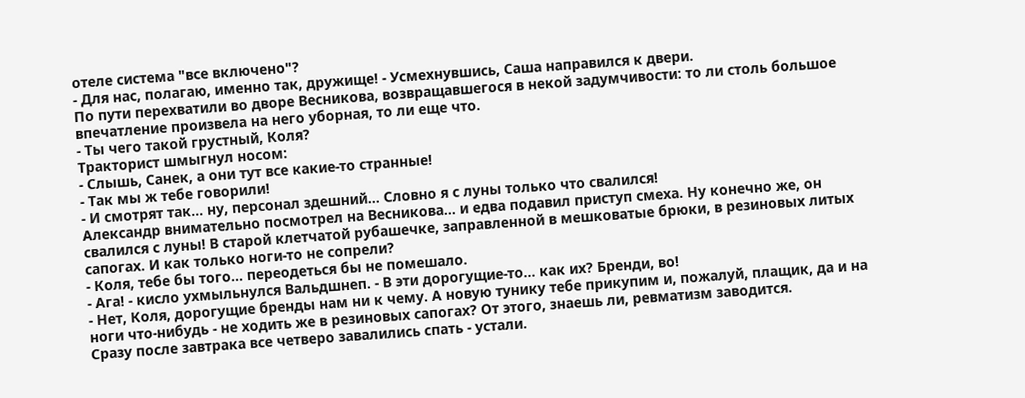отеле система "все включено"?
- Для нас, полагаю, именно так, дружище! - Усмехнувшись, Саша направился к двери.
По пути перехватили во дворе Весникова, возвращавшегося в некой задумчивости: то ли столь большое впечатление произвела на него уборная, то ли еще что.
- Ты чего такой грустный, Коля?
Тракторист шмыгнул носом:
- Слышь, Санек, а они тут все какие-то странные!
- Так мы ж тебе говорили!
- И смотрят так… ну, персонал здешний… Словно я с луны только что свалился!
Александр внимательно посмотрел на Весникова… и едва подавил приступ смеха. Ну конечно же, он свалился с луны! В старой клетчатой рубашечке, заправленной в мешковатые брюки, в резиновых литых сапогах. И как только ноги-то не сопрели?
- Коля, тебе бы того… переодеться бы не помешало.
- Ага! - кисло ухмыльнулся Вальдшнеп. - В эти дорогущие-то… как их? Бренди, во!
- Нет, Коля, дорогущие бренды нам ни к чему. А новую тунику тебе прикупим и, пожалуй, плащик, да и на ноги что-нибудь - не ходить же в резиновых сапогах? От этого, знаешь ли, ревматизм заводится.
Сразу после завтрака все четверо завалились спать - устали.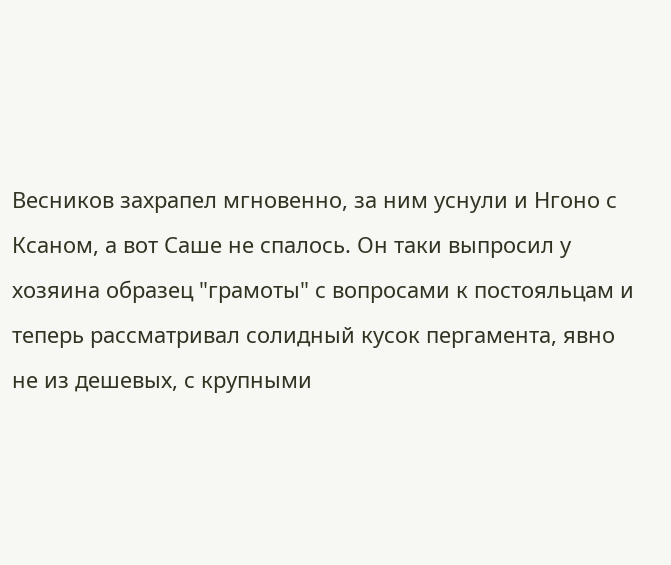Весников захрапел мгновенно, за ним уснули и Нгоно с Ксаном, а вот Саше не спалось. Он таки выпросил у хозяина образец "грамоты" с вопросами к постояльцам и теперь рассматривал солидный кусок пергамента, явно не из дешевых, с крупными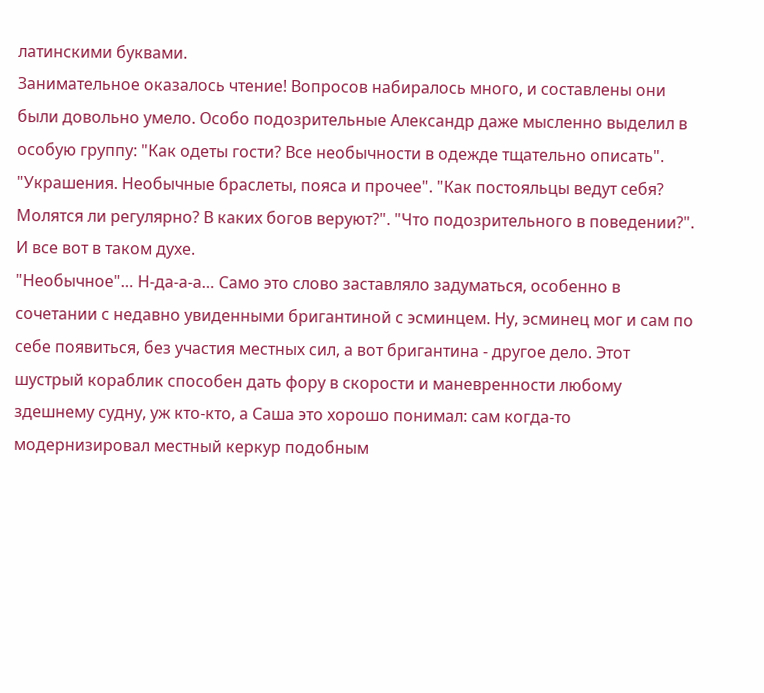латинскими буквами.
Занимательное оказалось чтение! Вопросов набиралось много, и составлены они были довольно умело. Особо подозрительные Александр даже мысленно выделил в особую группу: "Как одеты гости? Все необычности в одежде тщательно описать".
"Украшения. Необычные браслеты, пояса и прочее". "Как постояльцы ведут себя? Молятся ли регулярно? В каких богов веруют?". "Что подозрительного в поведении?". И все вот в таком духе.
"Необычное"… Н-да-а-а… Само это слово заставляло задуматься, особенно в сочетании с недавно увиденными бригантиной с эсминцем. Ну, эсминец мог и сам по себе появиться, без участия местных сил, а вот бригантина - другое дело. Этот шустрый кораблик способен дать фору в скорости и маневренности любому здешнему судну, уж кто-кто, а Саша это хорошо понимал: сам когда-то модернизировал местный керкур подобным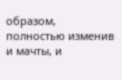образом, полностью изменив и мачты, и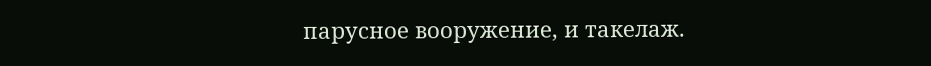парусное вооружение, и такелаж.